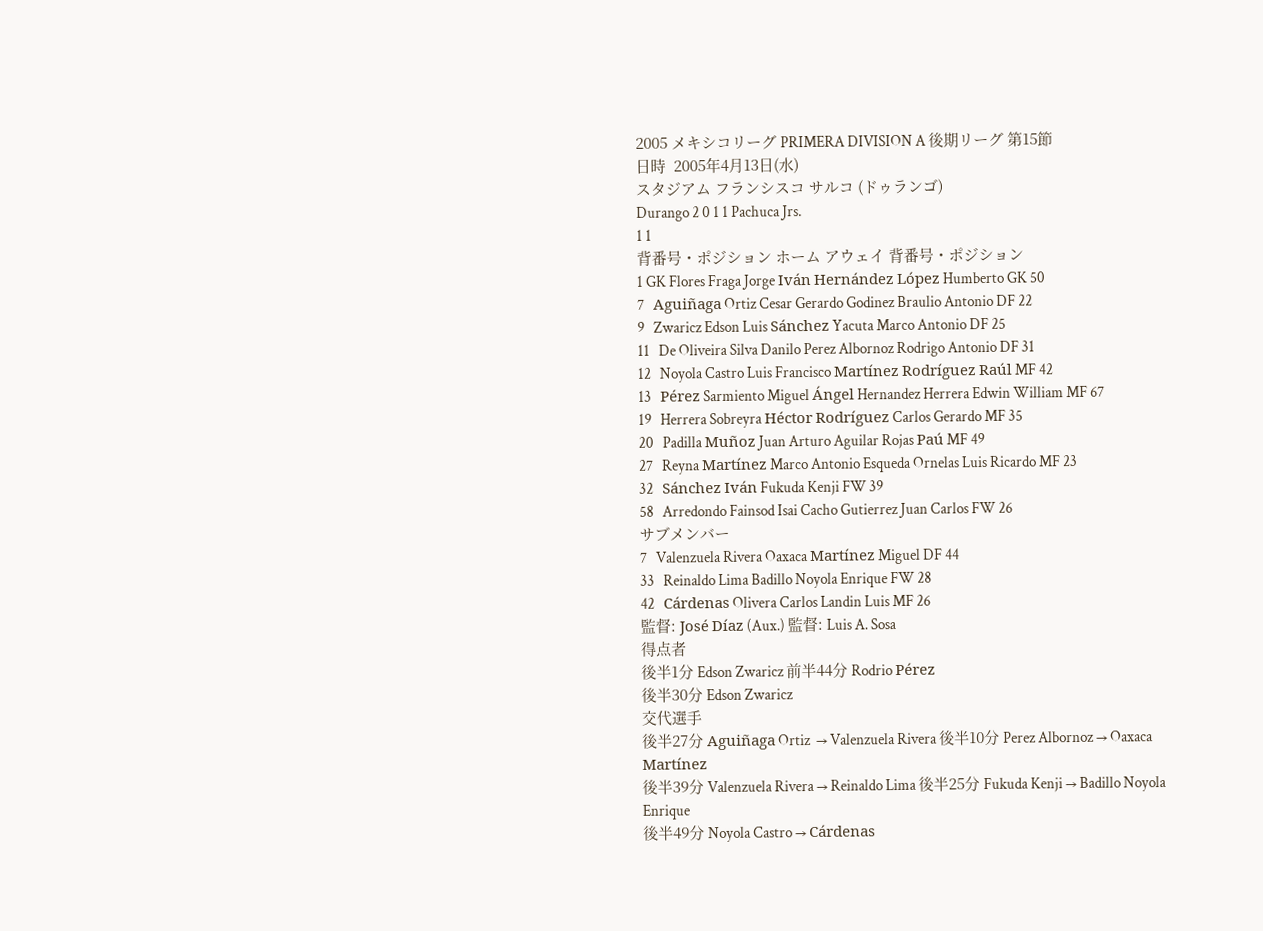2005 メキシコリーグ PRIMERA DIVISION A 後期リーグ 第15節
日時  2005年4月13日(水)
スタジアム フランシスコ サルコ (ドゥランゴ)
Durango 2 0 1 1 Pachuca Jrs.
1 1
背番号・ポジション ホーム アウェイ 背番号・ポジション
1 GK Flores Fraga Jorge Iván Hernández López Humberto GK 50
7   Aguiñaga Ortiz Cesar Gerardo Godinez Braulio Antonio DF 22
9   Zwaricz Edson Luis Sánchez Yacuta Marco Antonio DF 25
11   De Oliveira Silva Danilo Perez Albornoz Rodrigo Antonio DF 31
12   Noyola Castro Luis Francisco Martínez Rodríguez Raúl MF 42
13   Pérez Sarmiento Miguel Ángel Hernandez Herrera Edwin William MF 67
19   Herrera Sobreyra Héctor Rodríguez Carlos Gerardo MF 35
20   Padilla Muñoz Juan Arturo Aguilar Rojas Paú MF 49
27   Reyna Martínez Marco Antonio Esqueda Ornelas Luis Ricardo MF 23
32   Sánchez Iván Fukuda Kenji FW 39
58   Arredondo Fainsod Isai Cacho Gutierrez Juan Carlos FW 26
サブメンバー
7   Valenzuela Rivera Oaxaca Martínez Miguel DF 44
33   Reinaldo Lima Badillo Noyola Enrique FW 28
42   Cárdenas Olivera Carlos Landin Luis MF 26
監督: José Díaz (Aux.) 監督: Luis A. Sosa
得点者
後半1分 Edson Zwaricz 前半44分 Rodrio Pérez
後半30分 Edson Zwaricz
交代選手
後半27分 Aguiñaga Ortiz  → Valenzuela Rivera 後半10分 Perez Albornoz → Oaxaca Martínez
後半39分 Valenzuela Rivera → Reinaldo Lima 後半25分 Fukuda Kenji → Badillo Noyola Enrique
後半49分 Noyola Castro → Cárdenas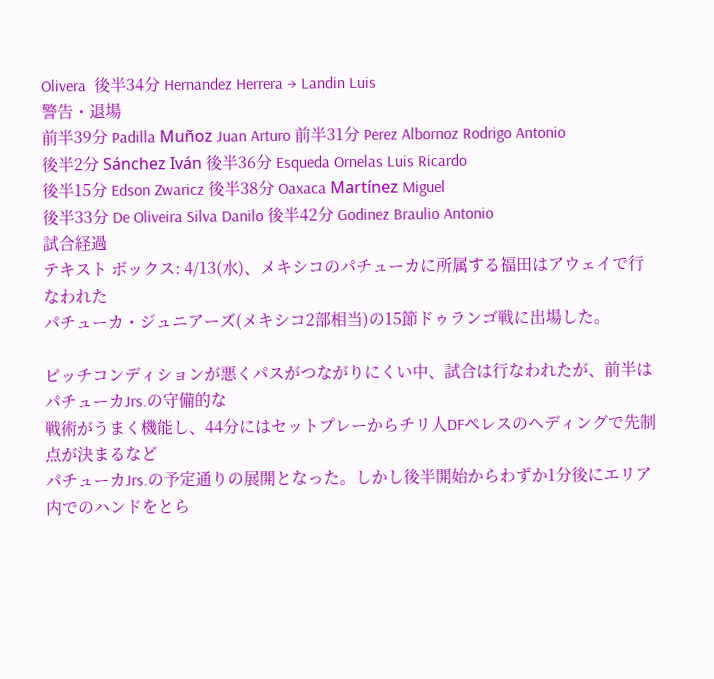Olivera  後半34分 Hernandez Herrera → Landin Luis
警告・退場
前半39分 Padilla Muñoz Juan Arturo 前半31分 Perez Albornoz Rodrigo Antonio
後半2分 Sánchez Iván 後半36分 Esqueda Ornelas Luis Ricardo
後半15分 Edson Zwaricz 後半38分 Oaxaca Martínez Miguel
後半33分 De Oliveira Silva Danilo 後半42分 Godinez Braulio Antonio
試合経過
テキスト ボックス: 4/13(水)、メキシコのパチューカに所属する福田はアウェイで行なわれた
パチューカ・ジュニアーズ(メキシコ2部相当)の15節ドゥランゴ戦に出場した。

ピッチコンディションが悪くパスがつながりにくい中、試合は行なわれたが、前半はパチューカJrs.の守備的な
戦術がうまく機能し、44分にはセットプレーからチリ人DFペレスのヘディングで先制点が決まるなど
パチューカJrs.の予定通りの展開となった。しかし後半開始からわずか1分後にエリア内でのハンドをとら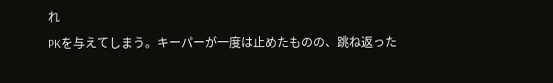れ
PKを与えてしまう。キーパーが一度は止めたものの、跳ね返った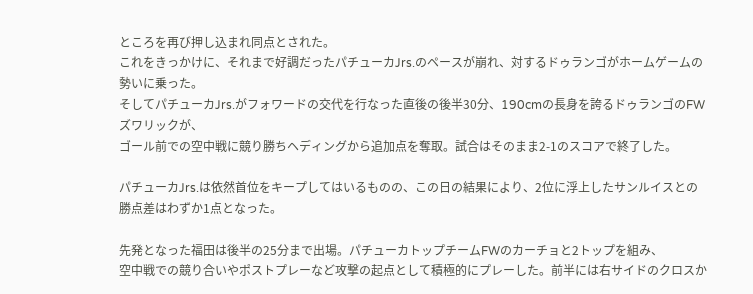ところを再び押し込まれ同点とされた。
これをきっかけに、それまで好調だったパチューカJrs.のペースが崩れ、対するドゥランゴがホームゲームの勢いに乗った。
そしてパチューカJrs.がフォワードの交代を行なった直後の後半30分、190cmの長身を誇るドゥランゴのFWズワリックが、
ゴール前での空中戦に競り勝ちヘディングから追加点を奪取。試合はそのまま2-1のスコアで終了した。

パチューカJrs.は依然首位をキープしてはいるものの、この日の結果により、2位に浮上したサンルイスとの
勝点差はわずか1点となった。

先発となった福田は後半の25分まで出場。パチューカトップチームFWのカーチョと2トップを組み、
空中戦での競り合いやポストプレーなど攻撃の起点として積極的にプレーした。前半には右サイドのクロスか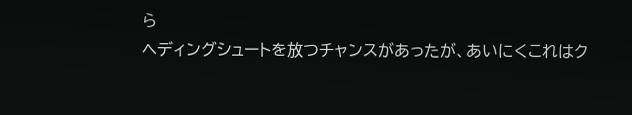ら
ヘディングシュートを放つチャンスがあったが、あいにくこれはク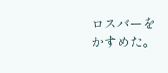ロスバーをかすめた。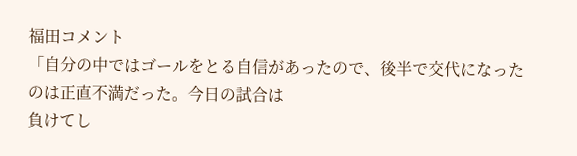福田コメント
「自分の中ではゴールをとる自信があったので、後半で交代になったのは正直不満だった。今日の試合は
負けてし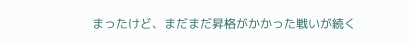まったけど、まだまだ昇格がかかった戦いが続く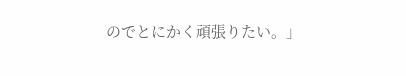のでとにかく頑張りたい。」